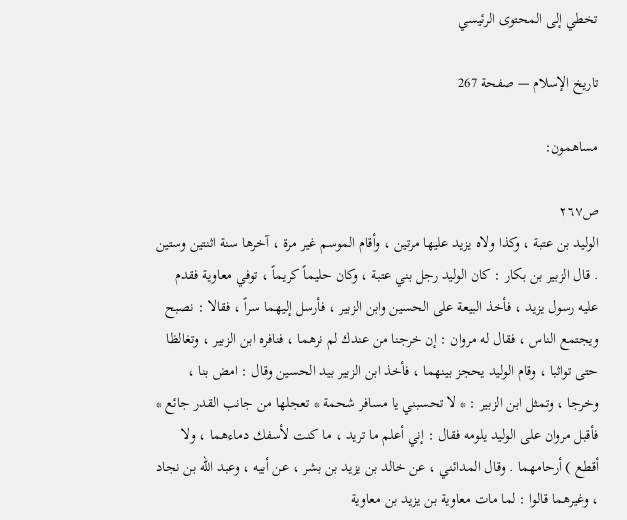تخطي إلى المحتوى الرئيسي

تاريخ الإسلام — صفحة 267

مساهمون:

ص٢٦٧
الوليد بن عتبة ، وكذا ولاه يزيد عليها مرتين ، وأقام الموسم غير مرة ، آخرها سنة اثنتين وستين . قال الزبير بن بكار : كان الوليد رجل بني عتبة ، وكان حليماً كريماً ، توفي معاوية فقدم عليه رسول يزيد ، فأخذ البيعة على الحسين وابن الزبير ، فأرسل إليهما سراً ، فقالا : نصبح ويجتمع الناس ، فقال له مروان : إن خرجنا من عندك لم نرهما ، فنافره ابن الزبير ، وتغالظا حتى تواثبا ، وقام الوليد يحجز بينهما ، فأخذ ابن الزبير بيد الحسين وقال : امض بنا ، وخرجا ، وتمثل ابن الزبير : * لا تحسبني يا مسافر شحمة * تعجلها من جانب القدر جائع * فأقبل مروان على الوليد يلومه فقال : إني أعلم ما تريد ، ما كنت لأسفك دماءهما ، ولا أقطع ) أرحامهما . وقال المدائني ، عن خالد بن يزيد بن بشر ، عن أبيه ، وعبد الله بن نجاد ، وغيرهما قالوا : لما مات معاوية بن يزيد بن معاوية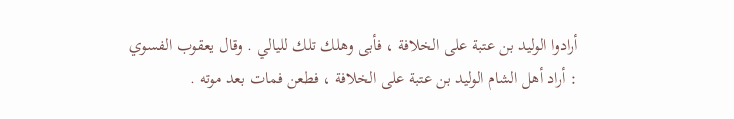أرادوا الوليد بن عتبة على الخلافة ، فأبى وهلك تلك لليالي . وقال يعقوب الفسوي : أراد أهل الشام الوليد بن عتبة على الخلافة ، فطعن فمات بعد موته .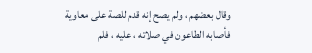وقال بعضهم ، ولم يصح إنه قدم للصة على معاوية فأصابه الطاعون في صلاته ، عليه ، فلم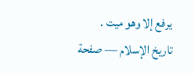يرفع إلا وهو ميت .
تاريخ الإسلام — صفحة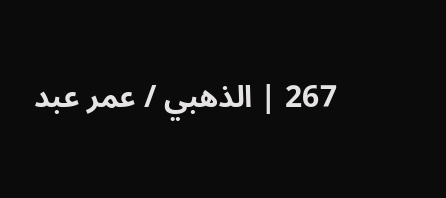267 | الذهبي / عمر عبد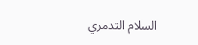السلام التدمري